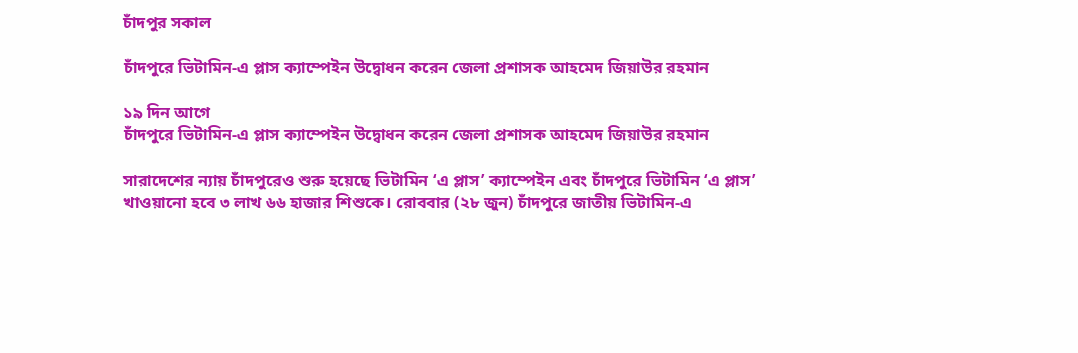চাঁদপুর সকাল

চাঁদপুরে ভিটামিন-এ প্লাস ক্যাম্পেইন উদ্বোধন করেন জেলা প্রশাসক আহমেদ জিয়াউর রহমান

১৯ দিন আগে
চাঁদপুরে ভিটামিন-এ প্লাস ক্যাম্পেইন উদ্বোধন করেন জেলা প্রশাসক আহমেদ জিয়াউর রহমান

সারাদেশের ন্যায় চাঁদপুরেও শুরু হয়েছে ভিটামিন ‘এ প্লাস’ ক্যাম্পেইন এবং চাঁদপুরে ভিটামিন ‘এ প্লাস’ খাওয়ানো হবে ৩ লাখ ৬৬ হাজার শিশুকে। রোববার (২৮ জুন) চাঁদপুরে জাতীয় ভিটামিন-এ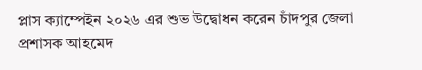প্লাস ক্যাম্পেইন ২০২৬ এর শুভ উদ্বোধন করেন চাঁদপুর জেলা প্রশাসক আহমেদ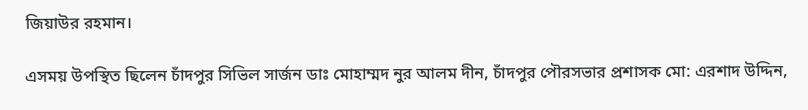জিয়াউর রহমান।

এসময় উপস্থিত ছিলেন চাঁদপুর সিভিল সার্জন ডাঃ মোহাম্মদ নুর আলম দীন, চাঁদপুর পৌরসভার প্রশাসক মো: এরশাদ উদ্দিন,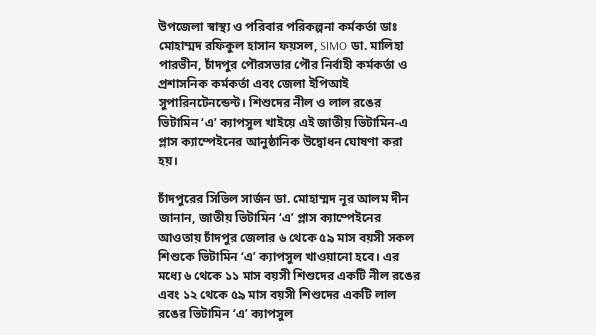উপজেলা স্বাস্থ্য ও পরিবার পরিকল্পনা কর্মকর্তা ডাঃ মোহাম্মদ রফিকুল হাসান ফয়সল, SIMO ডা. মালিহা পারভীন, চাঁদপুর পৌরসভার পৌর নির্বাহী কর্মকর্তা ও প্রশাসনিক কর্মকর্তা এবং জেলা ইপিআই সুপারিনটেনন্ডেন্ট। শিশুদের নীল ও লাল রঙের ভিটামিন ‘এ’ ক্যাপসুল খাইয়ে এই জাতীয় ভিটামিন-এ প্লাস ক্যাম্পেইনের আনুষ্ঠানিক উদ্বোধন ঘোষণা করা হয়।

চাঁদপুরের সিভিল সার্জন ডা. মোহাম্মদ নূর আলম দীন জানান, জাতীয় ভিটামিন ‘এ’ প্লাস ক্যাম্পেইনের আওতায় চাঁদপুর জেলার ৬ থেকে ৫৯ মাস বয়সী সকল শিশুকে ভিটামিন ‘এ’ ক্যাপসুল খাওয়ানো হবে। এর মধ্যে ৬ থেকে ১১ মাস বয়সী শিশুদের একটি নীল রঙের এবং ১২ থেকে ৫৯ মাস বয়সী শিশুদের একটি লাল রঙের ভিটামিন ‘এ’ ক্যাপসুল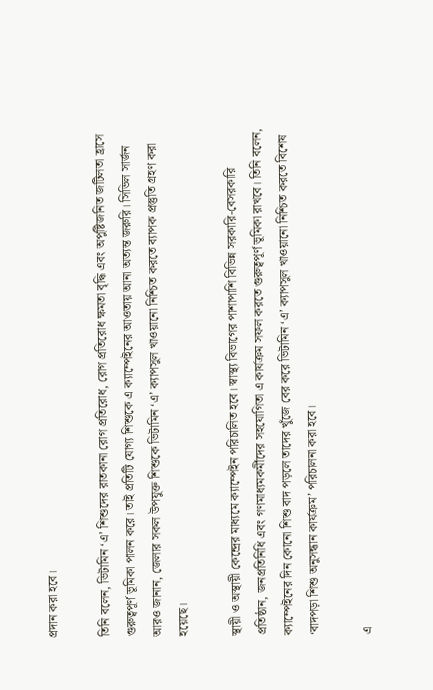প্রদান করা হবে।

তিনি বলেন, ভিটামিন ‘এ’ শিশুদের রাতকানা রোগ প্রতিরোধ, রোগ প্রতিরোধ ক্ষমতা বৃদ্ধি এবং অপুষ্টিজনিত জটিলতা হ্রাসে গুরুত্বপূর্ণ ভূমিকা পালন করে। তাই প্রতিটি যোগ্য শিশুকে এ ক্যাম্পেইনের আওতায় আনা অত্যন্ত জরুরি। সিভিল সার্জন আরও জানান, জেলার সকল উপযুক্ত শিশুকে ভিটামিন ‘এ’ ক্যাপসুল খাওয়ানো নিশ্চিত করতে ব্যাপক প্রস্তুতি গ্রহণ করা হয়েছে।

স্থায়ী ও অস্থায়ী কেন্দ্রের মাধ্যমে ক্যাম্পেইন পরিচালিত হবে। স্বাস্থ্য বিভাগের পাশাপাশি বিভিন্ন সরকারি-বেসরকারি প্রতিষ্ঠান, জনপ্রতিনিধি এবং গণমাধ্যমকর্মীদের সহযোগিতা এ কার্যক্রম সফল করতে গুরুত্বপূর্ণ ভূমিকা রাখবে। তিনি বলেন, ক্যাম্পেইনের দিন কোনো শিশু বাদ পড়লে তাদের খুঁজে বের করে ভিটামিন ‘এ’ ক্যাপসুল খাওয়ানো নিশ্চিত করতে বিশেষ ‘বাদপড়া শিশু অনুসন্ধান কার্যক্রম’ পরিচালনা করা হবে।

এ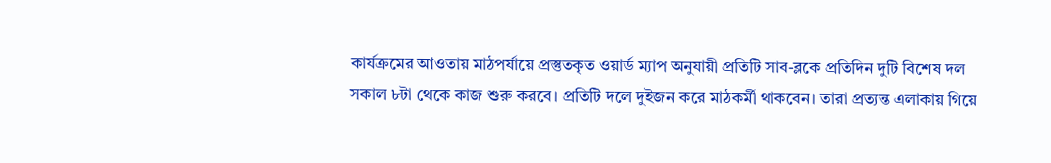কার্যক্রমের আওতায় মাঠপর্যায়ে প্রস্তুতকৃত ওয়ার্ড ম্যাপ অনুযায়ী প্রতিটি সাব-ব্লকে প্রতিদিন দুটি বিশেষ দল সকাল ৮টা থেকে কাজ শুরু করবে। প্রতিটি দলে দুইজন করে মাঠকর্মী থাকবেন। তারা প্রত্যন্ত এলাকায় গিয়ে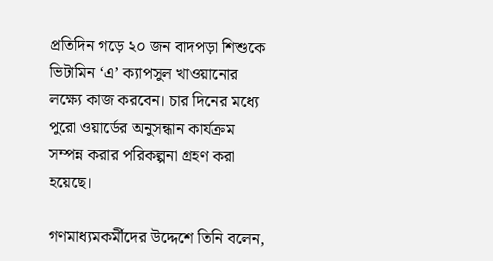প্রতিদিন গড়ে ২০ জন বাদপড়া শিশুকে ভিটামিন ‘এ’ ক্যাপসুল খাওয়ানোর লক্ষ্যে কাজ করবেন। চার দিনের মধ্যে পুরো ওয়ার্ডের অনুসন্ধান কার্যক্রম সম্পন্ন করার পরিকল্পনা গ্রহণ করা হয়েছে।

গণমাধ্যমকর্মীদের উদ্দেশে তিনি বলেন,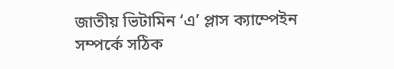জাতীয় ভিটামিন ‘এ’ প্লাস ক্যাম্পেইন সম্পর্কে সঠিক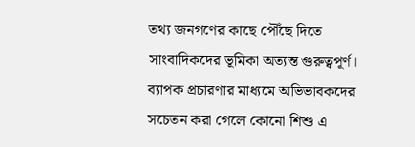তথ্য জনগণের কাছে পৌঁছে দিতে সাংবাদিকদের ভূমিকা অত্যন্ত গুরুত্বপূর্ণ। ব্যাপক প্রচারণার মাধ্যমে অভিভাবকদের সচেতন করা গেলে কোনো শিশু এ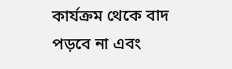কার্যক্রম থেকে বাদ পড়বে না এবং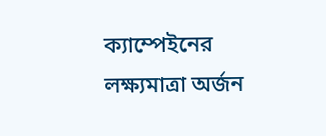ক্যাম্পেইনের লক্ষ্যমাত্রা অর্জন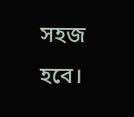সহজ হবে।